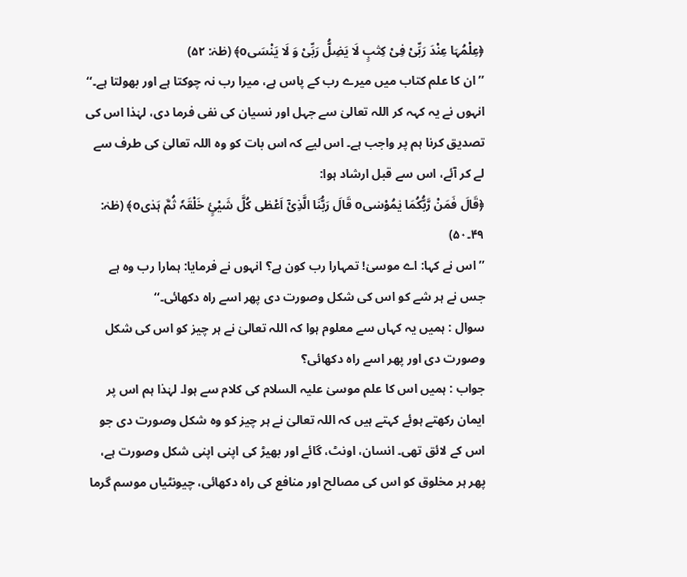﴿عِلْمُہَا عِنْدَ رَبِّیْ فِیْ کِتٰبٍ لَا یَضِلُّ رَبِّیْ وَ لَا یَنْسَیo﴾ (طٰہٰ: ۵۲)
’’ان کا علم کتاب میں میرے رب کے پاس ہے، میرا رب نہ چوکتا ہے اور بھولتا ہے۔‘‘
انہوں نے یہ کہہ کر اللہ تعالیٰ سے جہل اور نسیان کی نفی فرما دی، لہٰذا اس کی تصدیق کرنا ہم پر واجب ہے۔ اس لیے کہ اس بات کو وہ اللہ تعالیٰ کی طرف سے لے کر آئے، اس سے قبل ارشاد ہوا:
﴿قَالَ فَمَنْ رَّبُّکُمَا یٰمُوْسٰیo قَالَ رَبُّنَا الَّذِیْٓ اَعْطٰی کُلَّ شَیْئٍ خَلْقَہٗ ثُمَّ ہَدٰیo﴾ (طٰہٰ: ۴۹۔۵۰)
’’اس نے کہا: اے موسیٰ! تمہارا رب کون ہے؟ انہوں نے فرمایا: ہمارا رب وہ ہے جس نے ہر شے کو اس کی شکل وصورت دی پھر اسے راہ دکھائی۔‘‘
سوال : ہمیں یہ کہاں سے معلوم ہوا کہ اللہ تعالیٰ نے ہر چیز کو اس کی شکل وصورت دی اور پھر اسے راہ دکھائی؟
جواب : ہمیں اس کا علم موسیٰ علیہ السلام کی کلام سے ہوا۔ لہٰذا ہم اس پر ایمان رکھتے ہوئے کہتے ہیں کہ اللہ تعالیٰ نے ہر چیز کو وہ شکل وصورت دی جو اس کے لائق تھی۔ انسان، اونٹ، گائے اور بھیڑ کی اپنی اپنی شکل وصورت ہے، پھر ہر مخلوق کو اس کی مصالح اور منافع کی راہ دکھائی، چیونٹیاں موسم گرما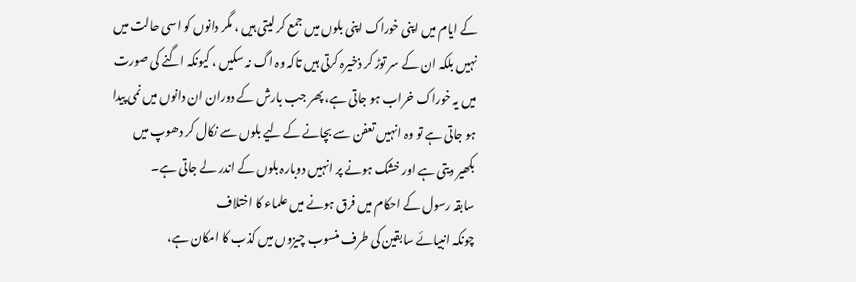کے ایام میں اپنی خوراک اپنی بلوں میں جمع کر لیتی ہیں ، مگر دانوں کو اسی حالت میں نہیں بلکہ ان کے سر توڑ کر ذخیرہ کرتی ہیں تاکہ وہ اگ نہ سکیں ، کیونکہ اگنے کی صورت میں یہ خوراک خراب ہو جاتی ہے، پھر جب بارش کے دوران ان دانوں میں نمی پیدا ہو جاتی ہے تو وہ انہیں تعفن سے بچانے کے لیے بلوں سے نکال کر دھوپ میں بکھیر دیتی ہے اور خشک ہونے پر انہیں دوبارہ بلوں کے اندر لے جاتی ہے۔
سابقہ رسول کے احکام میں فرق ہونے میں علماء کا اختلاف
چونکہ انبیائے سابقین کی طرف منسوب چیزوں میں کذب کا امکان ہے،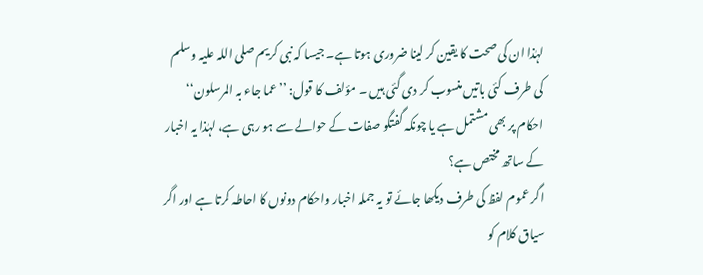لہٰذا ان کی صحت کا یقین کر لینا ضروری ہوتا ہے۔ جیسا کہ نبی کریم صلی اللہ علیہ وسلم کی طرف کئی باتیں منسوب کر دی گئی ہیں ۔ مؤلف کا قول: ’’عما جاء بہ المرسلون‘‘ احکام پر بھی مشتمل ہے یا چونکہ گفتگو صفات کے حوالے سے ہو رہی ہے، لہٰذا یہ اخبار کے ساتھ مختص ہے؟
اگر عموم لفظ کی طرف دیکھا جائے تو یہ جملہ اخبار واحکام دونوں کا احاطہ کرتا ہے اور اگر سیاق کلام کو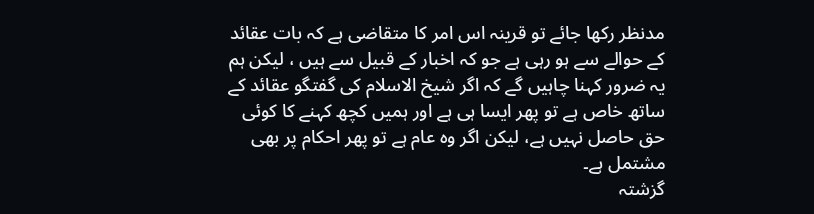مدنظر رکھا جائے تو قرینہ اس امر کا متقاضی ہے کہ بات عقائد کے حوالے سے ہو رہی ہے جو کہ اخبار کے قبیل سے ہیں ، لیکن ہم یہ ضرور کہنا چاہیں گے کہ اگر شیخ الاسلام کی گفتگو عقائد کے ساتھ خاص ہے تو پھر ایسا ہی ہے اور ہمیں کچھ کہنے کا کوئی حق حاصل نہیں ہے، لیکن اگر وہ عام ہے تو پھر احکام پر بھی مشتمل ہے۔
گزشتہ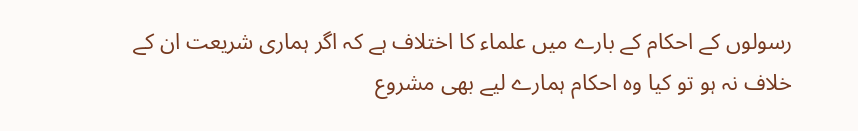رسولوں کے احکام کے بارے میں علماء کا اختلاف ہے کہ اگر ہماری شریعت ان کے خلاف نہ ہو تو کیا وہ احکام ہمارے لیے بھی مشروع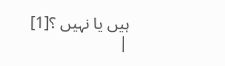ہیں یا نہیں ؟[1]
|